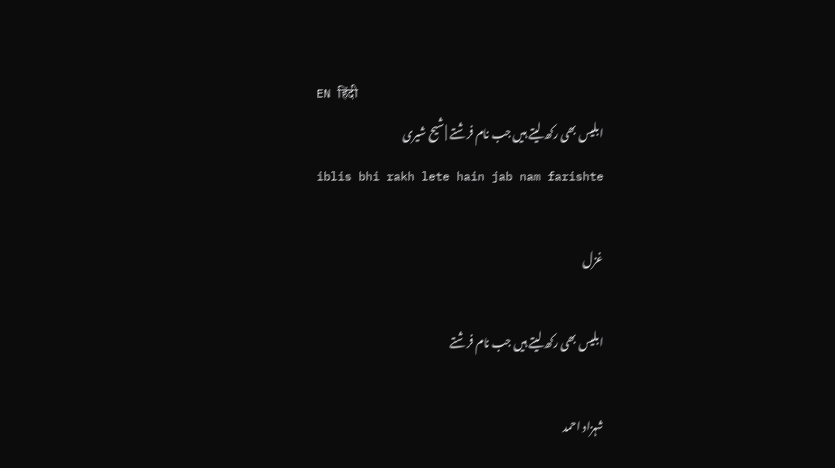EN हिंदी
ابلیس بھی رکھ لیتے ہیں جب نام فرشتے | شیح شیری
iblis bhi rakh lete hain jab nam farishte

غزل

ابلیس بھی رکھ لیتے ہیں جب نام فرشتے

شہزاد احمد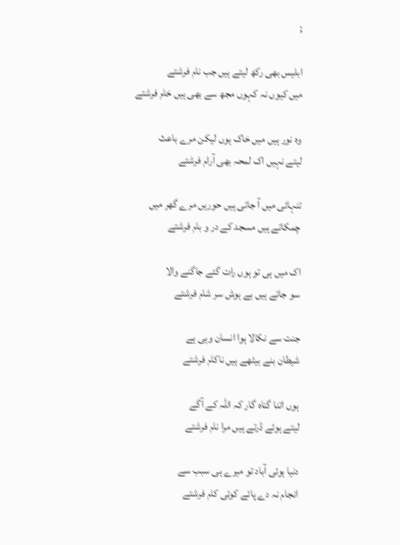;

ابلیس بھی رکھ لیتے ہیں جب نام فرشتے
میں کیوں نہ کہوں مجھ سے بھی ہیں خام فرشتے

وہ نور ہیں میں خاک ہوں لیکن مرے باعث
لیتے نہیں اک لمحہ بھی آرام فرشتے

تنہائی میں آ جاتی ہیں حوریں مرے گھر میں
چمکاتے ہیں مسجد کے در و بام فرشتے

اک میں ہی تو ہوں رات گئے جاگنے والا
سو جاتے ہیں بے ہوش سر شام فرشتے

جنت سے نکالا ہوا انسان وہی ہے
شیطان بنے بیٹھے ہیں ناکام فرشتے

ہوں اتنا گناہ گار کہ اللہ کے آگے
لیتے ہوئے ڈرتے ہیں مرا نام فرشتے

دنیا ہوئی آباد تو میرے ہی سبب سے
انجام نہ دے پائے کوئی کام فرشتے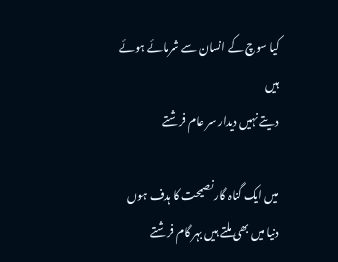کیا سوچ کے انسان سے شرمائے ہوئے ہیں
دیتے نہیں دیدار سر عام فرشتے

میں ایک گناہ گار نصیحت کا ہدف ہوں
دنیا میں بھی ملتے ہیں بہر گام فرشتے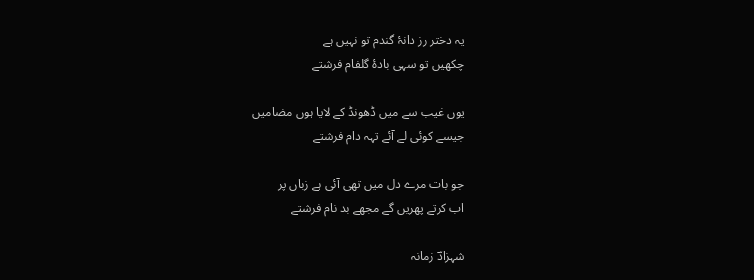یہ دختر رز دانۂ گندم تو نہیں ہے
چکھیں تو سہی بادۂ گلفام فرشتے

یوں غیب سے میں ڈھونڈ کے لایا ہوں مضامیں
جیسے کوئی لے آئے تہہ دام فرشتے

جو بات مرے دل میں تھی آئی ہے زباں پر
اب کرتے پھریں گے مجھے بد نام فرشتے

شہزادؔ زمانہ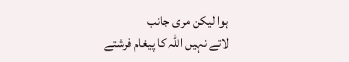ہوا لیکن مری جانب
لاتے نہیں اللہ کا پیغام فرشتے